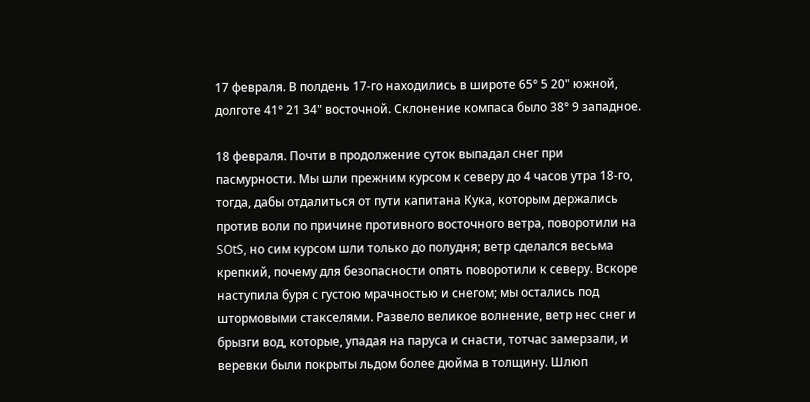17 февраля. В полдень 17-го находились в широте 65° 5 20" южной, долготе 41° 21 34" восточной. Склонение компаса было 38° 9 западное.

18 февраля. Почти в продолжение суток выпадал снег при пасмурности. Мы шли прежним курсом к северу до 4 часов утра 18-го, тогда, дабы отдалиться от пути капитана Кука, которым держались против воли по причине противного восточного ветра, поворотили на SOtS, но сим курсом шли только до полудня; ветр сделался весьма крепкий, почему для безопасности опять поворотили к северу. Вскоре наступила буря с густою мрачностью и снегом; мы остались под штормовыми стакселями. Развело великое волнение, ветр нес снег и брызги вод, которые, упадая на паруса и снасти, тотчас замерзали, и веревки были покрыты льдом более дюйма в толщину. Шлюп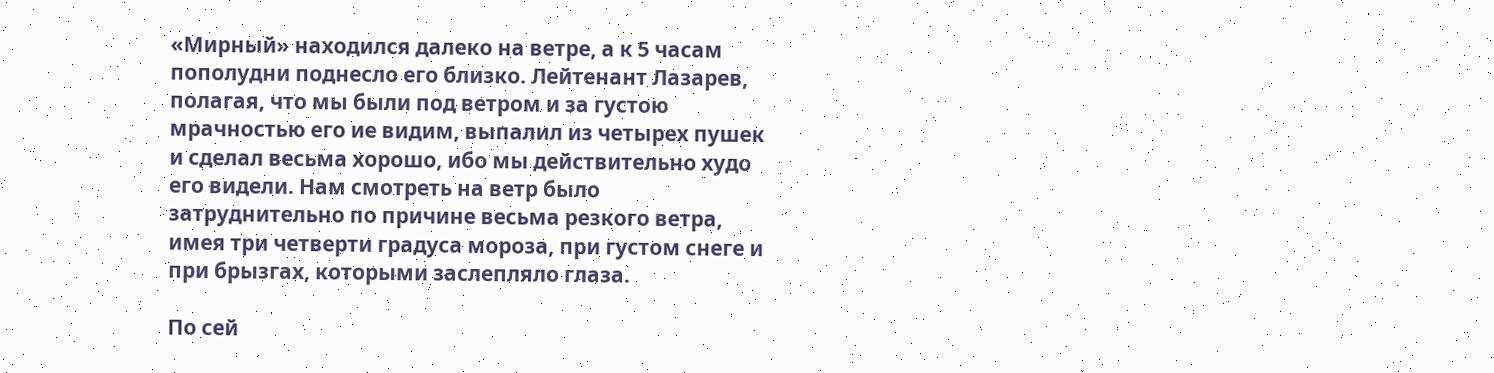«Мирный» находился далеко на ветре, а к 5 часам пополудни поднесло его близко. Лейтенант Лазарев, полагая, что мы были под ветром и за густою мрачностью его ие видим, выпалил из четырех пушек и сделал весьма хорошо, ибо мы действительно худо его видели. Нам смотреть на ветр было затруднительно по причине весьма резкого ветра, имея три четверти градуса мороза, при густом снеге и при брызгах, которыми заслепляло глаза.

По сей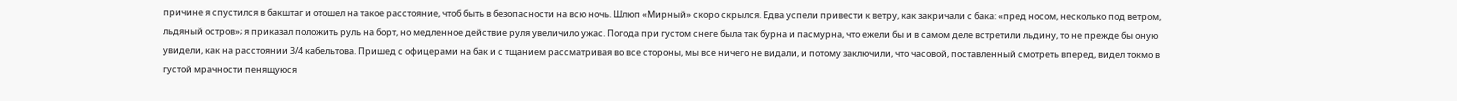причине я спустился в бакштаг и отошел на такое расстояние, чтоб быть в безопасности на всю ночь. Шлюп «Мирный» скоро скрылся. Едва успели привести к ветру, как закричали с бака: «пред носом, несколько под ветром, льдяный остров»; я приказал положить руль на борт, но медленное действие руля увеличило ужас. Погода при густом снеге была так бурна и пасмурна, что ежели бы и в самом деле встретили льдину, то не прежде бы оную увидели, как на расстоянии 3/4 кабельтова. Пришед с офицерами на бак и с тщанием рассматривая во все стороны, мы все ничего не видали, и потому заключили, что часовой, поставленный смотреть вперед, видел токмо в густой мрачности пенящуюся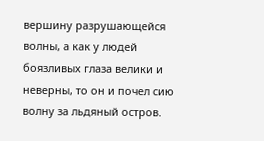вершину разрушающейся волны, а как у людей боязливых глаза велики и неверны, то он и почел сию волну за льдяный остров.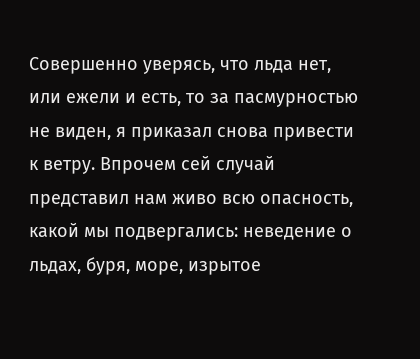Совершенно уверясь, что льда нет, или ежели и есть, то за пасмурностью не виден, я приказал снова привести к ветру. Впрочем сей случай представил нам живо всю опасность, какой мы подвергались: неведение о льдах, буря, море, изрытое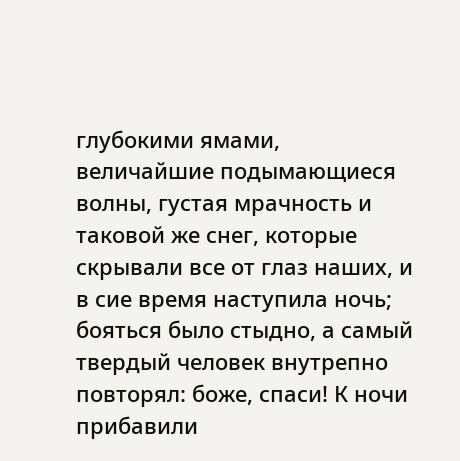глубокими ямами, величайшие подымающиеся волны, густая мрачность и таковой же снег, которые скрывали все от глаз наших, и в сие время наступила ночь; бояться было стыдно, а самый твердый человек внутрепно повторял: боже, спаси! К ночи прибавили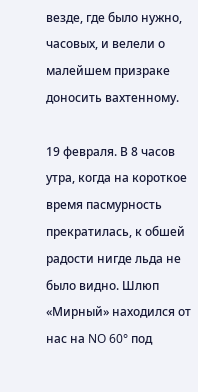везде, где было нужно, часовых, и велели о малейшем призраке доносить вахтенному.

19 февраля. В 8 часов утра, когда на короткое время пасмурность прекратилась, к обшей радости нигде льда не было видно. Шлюп «Мирный» находился от нас на NO 60° под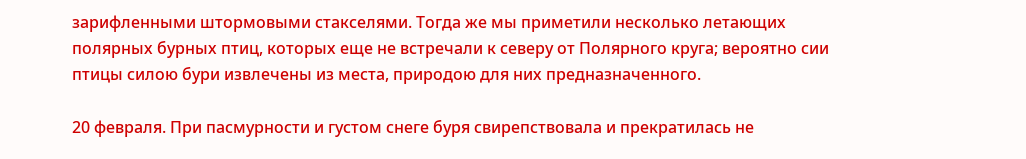зарифленными штормовыми стакселями. Тогда же мы приметили несколько летающих полярных бурных птиц, которых еще не встречали к северу от Полярного круга; вероятно сии птицы силою бури извлечены из места, природою для них предназначенного.

20 февраля. При пасмурности и густом снеге буря свирепствовала и прекратилась не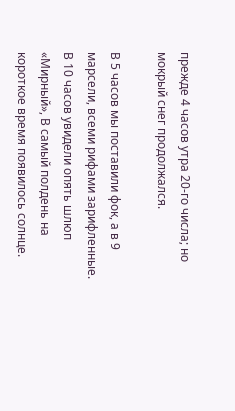прежде 4 часов утра 20-го числа; но мокрый снег продолжался.

В 5 часов мы поставили фок, а в 9 марсели, всеми рифами зарифленные. В 10 часов увидели опять шлюп «Мирный», В самый полдень на короткое время появилось солнце.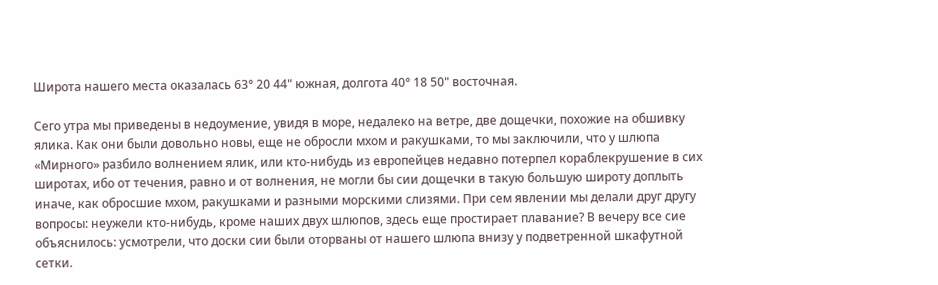Широта нашего места оказалась 63° 20 44" южная, долгота 40° 18 50" восточная.

Сего утра мы приведены в недоумение, увидя в море, недалеко на ветре, две дощечки, похожие на обшивку ялика. Как они были довольно новы, еще не обросли мхом и ракушками, то мы заключили, что у шлюпа «Мирного» разбило волнением ялик, или кто-нибудь из европейцев недавно потерпел кораблекрушение в сих широтах, ибо от течения, равно и от волнения, не могли бы сии дощечки в такую большую широту доплыть иначе, как обросшие мхом, ракушками и разными морскими слизями. При сем явлении мы делали друг другу вопросы: неужели кто-нибудь, кроме наших двух шлюпов, здесь еще простирает плавание? В вечеру все сие объяснилось: усмотрели, что доски сии были оторваны от нашего шлюпа внизу у подветренной шкафутной сетки.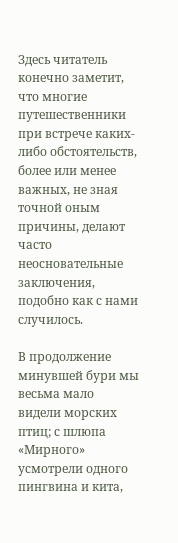Здесь читатель конечно заметит, что многие путешественники при встрече каких-либо обстоятельств, более или менее важных, не зная точной оным причины, делают часто неосновательные заключения, подобно как с нами случилось.

В продолжение минувшей бури мы весьма мало видели морских птиц; с шлюпа «Мирного» усмотрели одного пингвина и кита,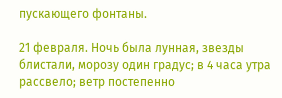пускающего фонтаны.

21 февраля. Ночь была лунная, звезды блистали, морозу один градус; в 4 часа утра рассвело; ветр постепенно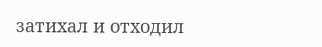затихал и отходил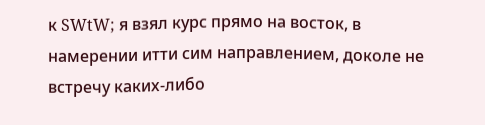к SWtW; я взял курс прямо на восток, в намерении итти сим направлением, доколе не встречу каких-либо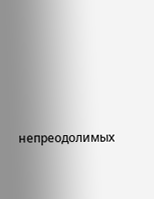непреодолимых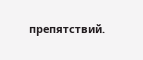препятствий.